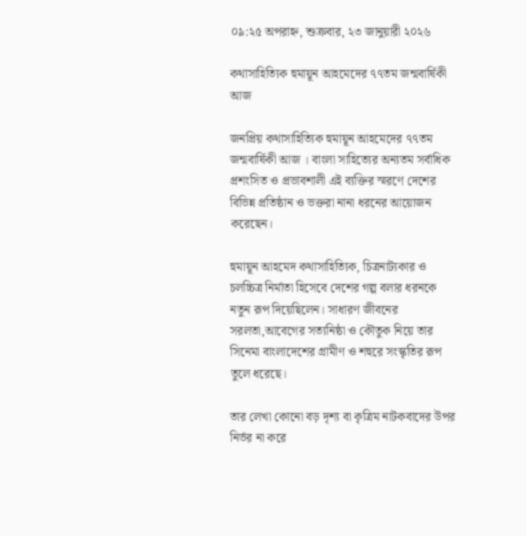০৯:২৫ অপরাহ্ন, শুক্রবার, ২৩ জানুয়ারী ২০২৬

কথাসাহিত্যিক হুমায়ূন আহমেদের ৭৭তম জন্মবার্ষিকী আজ

জনপ্রিয় কথাসাহিত্যিক হুমায়ূন আহমেদের ৭৭তম জন্মবার্ষিকী আজ । বাংলা সাহিত্যের অন্যতম সর্বাধিক প্রশংসিত ও প্রভাবশালী এই ব্যক্তির স্মরণে দেশের বিভিন্ন প্রতিষ্ঠান ও ভক্তরা নানা ধরনের আয়োজন করেছেন।

হুমায়ূন আহমেদ কথাসাহিত্যিক, চিত্রনাট্যকার ও চলচ্চিত্র নির্মাতা হিসেবে দেশের গল্প বলার ধরনকে নতুন রূপ দিয়েছিলেন। সাধারণ জীবনের সরলতা,আবেগের সত্যনিষ্ঠা ও কৌতুক নিয়ে তার সিনেমা বাংলাদেশের গ্রামীণ ও শহুরে সংস্কৃতির রূপ তুলে ধরেছে।

তার লেখা কোনো বড় দৃশ্য বা কৃত্রিম নাটকবাদের উপর নির্ভর না করে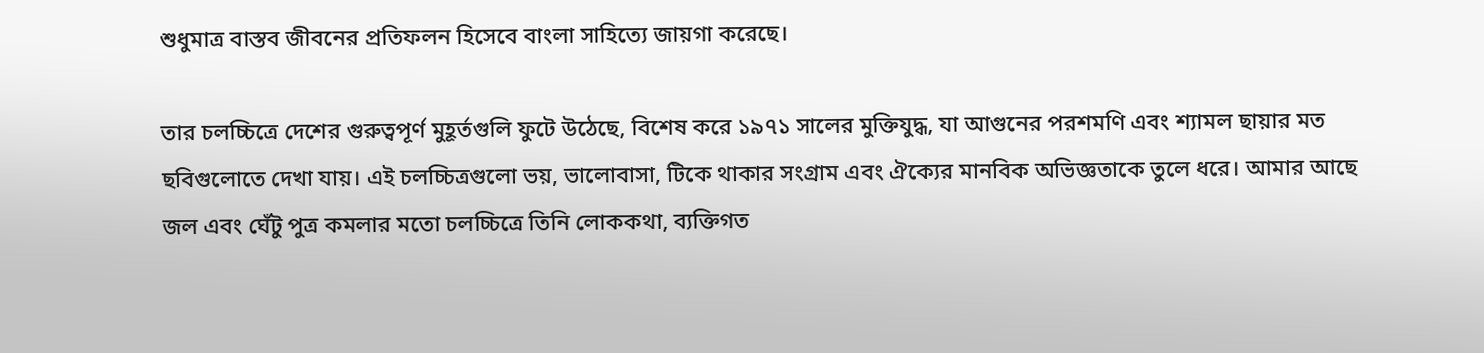শুধুমাত্র বাস্তব জীবনের প্রতিফলন হিসেবে বাংলা সাহিত্যে জায়গা করেছে।

তার চলচ্চিত্রে দেশের গুরুত্বপূর্ণ মুহূর্তগুলি ফুটে উঠেছে, বিশেষ করে ১৯৭১ সালের মুক্তিযুদ্ধ, যা আগুনের পরশমণি এবং শ্যামল ছায়ার মত ছবিগুলোতে দেখা যায়। এই চলচ্চিত্রগুলো ভয়, ভালোবাসা, টিকে থাকার সংগ্রাম এবং ঐক্যের মানবিক অভিজ্ঞতাকে তুলে ধরে। আমার আছে জল এবং ঘেঁটু পুত্র কমলার মতো চলচ্চিত্রে তিনি লোককথা, ব্যক্তিগত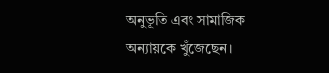অনুভূতি এবং সামাজিক অন্যায়কে খুঁজেছেন।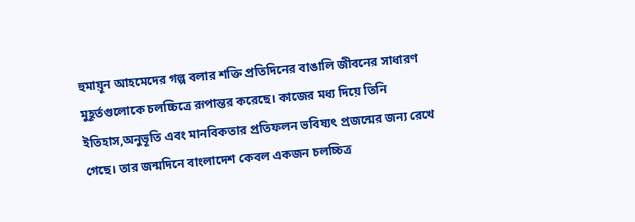হুমায়ূন আহমেদের গল্প বলার শক্তি প্রতিদিনের বাঙালি জীবনের সাধারণ মুহূর্তগুলোকে চলচ্চিত্রে রূপান্তর করেছে। কাজের মধ্য দিয়ে তিনি ইতিহাস,অনুভূতি এবং মানবিকতার প্রতিফলন ভবিষ্যৎ প্রজন্মের জন্য রেখে গেছে। তার জন্মদিনে বাংলাদেশ কেবল একজন চলচ্চিত্র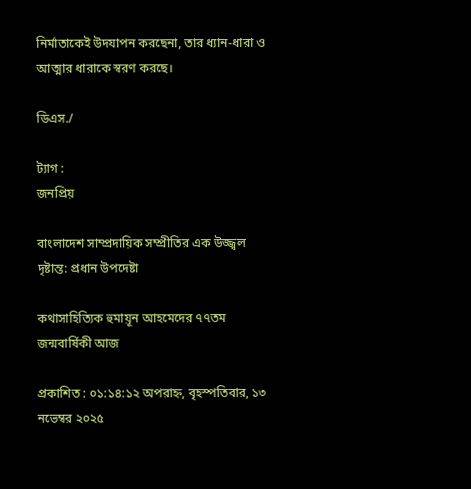নির্মাতাকেই উদযাপন করছেনা, তার ধ্যান-ধারা ও আত্মার ধারাকে স্বরণ করছে।

ডিএস./

ট্যাগ :
জনপ্রিয়

বাংলাদেশ সাম্প্রদায়িক সম্প্রীতির এক উজ্জ্বল দৃষ্টান্ত: প্রধান উপদেষ্টা

কথাসাহিত্যিক হুমায়ূন আহমেদের ৭৭তম জন্মবার্ষিকী আজ

প্রকাশিত : ০১:১৪:১২ অপরাহ্ন, বৃহস্পতিবার, ১৩ নভেম্বর ২০২৫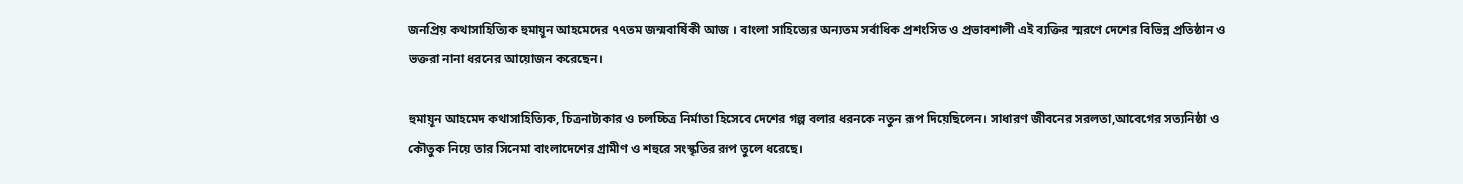জনপ্রিয় কথাসাহিত্যিক হুমায়ূন আহমেদের ৭৭তম জন্মবার্ষিকী আজ । বাংলা সাহিত্যের অন্যতম সর্বাধিক প্রশংসিত ও প্রভাবশালী এই ব্যক্তির স্মরণে দেশের বিভিন্ন প্রতিষ্ঠান ও ভক্তরা নানা ধরনের আয়োজন করেছেন।

হুমায়ূন আহমেদ কথাসাহিত্যিক, চিত্রনাট্যকার ও চলচ্চিত্র নির্মাতা হিসেবে দেশের গল্প বলার ধরনকে নতুন রূপ দিয়েছিলেন। সাধারণ জীবনের সরলতা,আবেগের সত্যনিষ্ঠা ও কৌতুক নিয়ে তার সিনেমা বাংলাদেশের গ্রামীণ ও শহুরে সংস্কৃতির রূপ তুলে ধরেছে।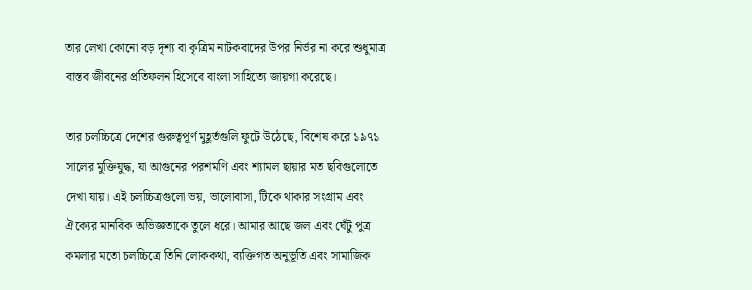তার লেখা কোনো বড় দৃশ্য বা কৃত্রিম নাটকবাদের উপর নির্ভর না করে শুধুমাত্র বাস্তব জীবনের প্রতিফলন হিসেবে বাংলা সাহিত্যে জায়গা করেছে।

তার চলচ্চিত্রে দেশের গুরুত্বপূর্ণ মুহূর্তগুলি ফুটে উঠেছে, বিশেষ করে ১৯৭১ সালের মুক্তিযুদ্ধ, যা আগুনের পরশমণি এবং শ্যামল ছায়ার মত ছবিগুলোতে দেখা যায়। এই চলচ্চিত্রগুলো ভয়, ভালোবাসা, টিকে থাকার সংগ্রাম এবং ঐক্যের মানবিক অভিজ্ঞতাকে তুলে ধরে। আমার আছে জল এবং ঘেঁটু পুত্র কমলার মতো চলচ্চিত্রে তিনি লোককথা, ব্যক্তিগত অনুভূতি এবং সামাজিক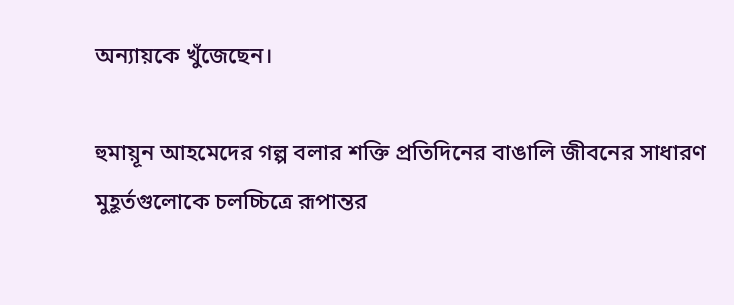অন্যায়কে খুঁজেছেন।

হুমায়ূন আহমেদের গল্প বলার শক্তি প্রতিদিনের বাঙালি জীবনের সাধারণ মুহূর্তগুলোকে চলচ্চিত্রে রূপান্তর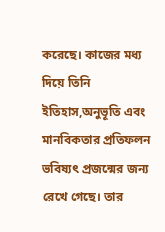করেছে। কাজের মধ্য দিয়ে তিনি ইতিহাস,অনুভূতি এবং মানবিকতার প্রতিফলন ভবিষ্যৎ প্রজন্মের জন্য রেখে গেছে। তার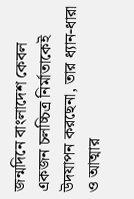জন্মদিনে বাংলাদেশ কেবল একজন চলচ্চিত্র নির্মাতাকেই উদযাপন করছেনা, তার ধ্যান-ধারা ও আত্মার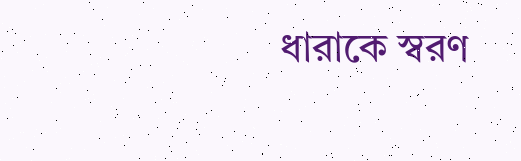ধারাকে স্বরণ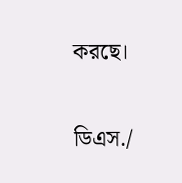করছে।

ডিএস./